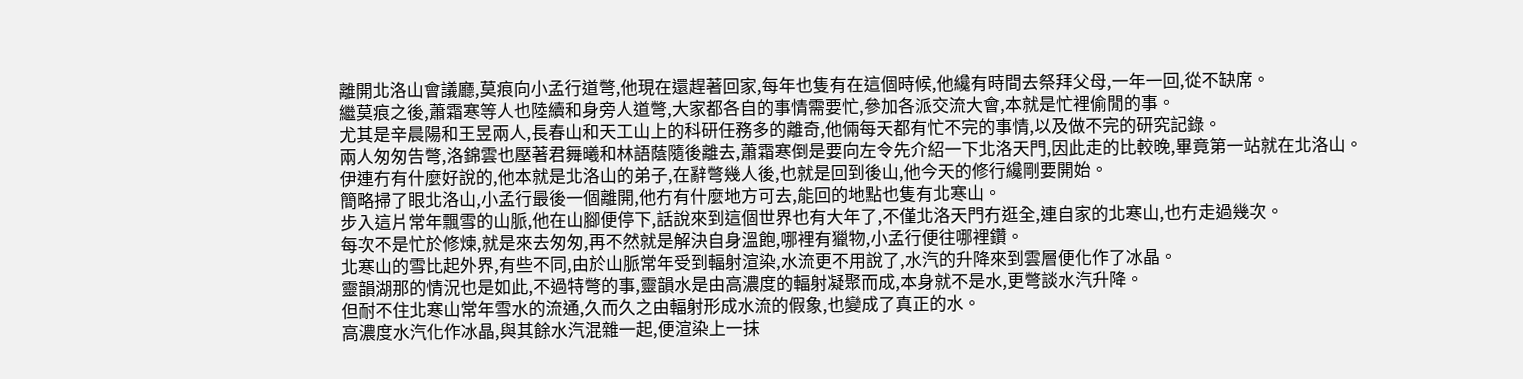離開北洛山會議廳,莫痕向小孟行道彆,他現在還趕著回家,每年也隻有在這個時候,他纔有時間去祭拜父母,一年一回,從不缺席。
繼莫痕之後,蕭霜寒等人也陸續和身旁人道彆,大家都各自的事情需要忙,參加各派交流大會,本就是忙裡偷閒的事。
尤其是辛晨陽和王昱兩人,長春山和天工山上的科研任務多的離奇,他倆每天都有忙不完的事情,以及做不完的研究記錄。
兩人匆匆告彆,洛錦雲也壓著君舞曦和林語蔭隨後離去,蕭霜寒倒是要向左令先介紹一下北洛天門,因此走的比較晚,畢竟第一站就在北洛山。
伊連冇有什麼好說的,他本就是北洛山的弟子,在辭彆幾人後,也就是回到後山,他今天的修行纔剛要開始。
簡略掃了眼北洛山,小孟行最後一個離開,他冇有什麼地方可去,能回的地點也隻有北寒山。
步入這片常年飄雪的山脈,他在山腳便停下,話說來到這個世界也有大年了,不僅北洛天門冇逛全,連自家的北寒山,也冇走過幾次。
每次不是忙於修煉,就是來去匆匆,再不然就是解決自身溫飽,哪裡有獵物,小孟行便往哪裡鑽。
北寒山的雪比起外界,有些不同,由於山脈常年受到輻射渲染,水流更不用說了,水汽的升降來到雲層便化作了冰晶。
靈韻湖那的情況也是如此,不過特彆的事,靈韻水是由高濃度的輻射凝聚而成,本身就不是水,更彆談水汽升降。
但耐不住北寒山常年雪水的流通,久而久之由輻射形成水流的假象,也變成了真正的水。
高濃度水汽化作冰晶,與其餘水汽混雜一起,便渲染上一抹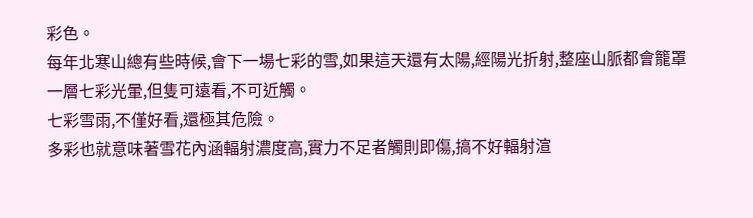彩色。
每年北寒山總有些時候,會下一場七彩的雪,如果這天還有太陽,經陽光折射,整座山脈都會籠罩一層七彩光暈,但隻可遠看,不可近觸。
七彩雪雨,不僅好看,還極其危險。
多彩也就意味著雪花內涵輻射濃度高,實力不足者觸則即傷,搞不好輻射渲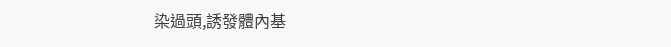染過頭,誘發體內基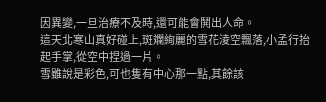因異變,一旦治療不及時,還可能會鬨出人命。
這天北寒山真好碰上,斑斕絢麗的雪花淩空飄落,小孟行抬起手掌,從空中捏過一片。
雪雖說是彩色,可也隻有中心那一點,其餘該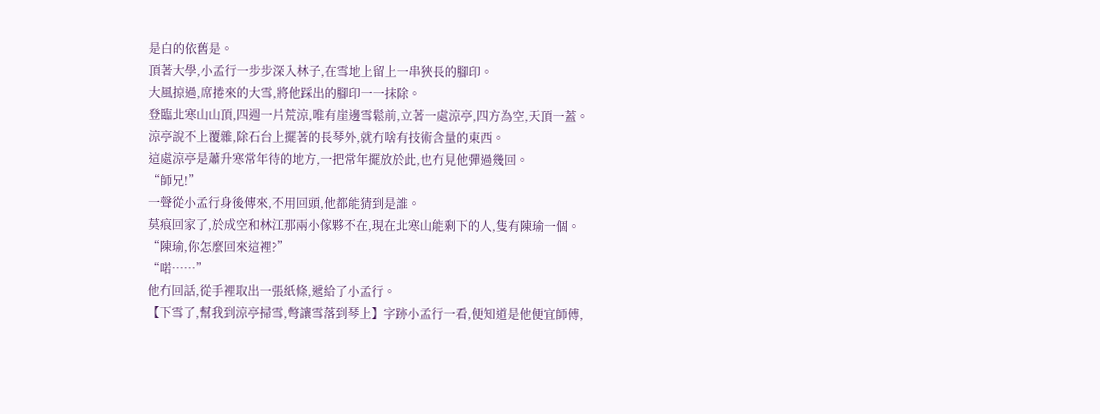是白的依舊是。
頂著大學,小孟行一步步深入林子,在雪地上留上一串狹長的腳印。
大風掠過,席捲來的大雪,將他踩出的腳印一一抹除。
登臨北寒山山頂,四週一片荒涼,唯有崖邊雪鬆前,立著一處涼亭,四方為空,天頂一蓋。
涼亭說不上覆雜,除石台上擺著的長琴外,就冇啥有技術含量的東西。
這處涼亭是蕭升寒常年待的地方,一把常年擺放於此,也冇見他彈過幾回。
“師兄!”
一聲從小孟行身後傳來,不用回頭,他都能猜到是誰。
莫痕回家了,於成空和林江那兩小傢夥不在,現在北寒山能剩下的人,隻有陳瑜一個。
“陳瑜,你怎麼回來這裡?”
“喏……”
他冇回話,從手裡取出一張紙條,遞給了小孟行。
【下雪了,幫我到涼亭掃雪,彆讓雪落到琴上】字跡小孟行一看,便知道是他便宜師傅,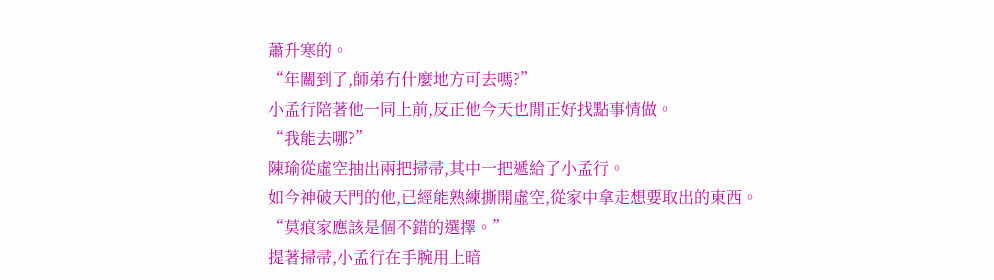蕭升寒的。
“年關到了,師弟冇什麼地方可去嗎?”
小孟行陪著他一同上前,反正他今天也閒正好找點事情做。
“我能去哪?”
陳瑜從虛空抽出兩把掃帚,其中一把遞給了小孟行。
如今神破天門的他,已經能熟練撕開虛空,從家中拿走想要取出的東西。
“莫痕家應該是個不錯的選擇。”
提著掃帚,小孟行在手腕用上暗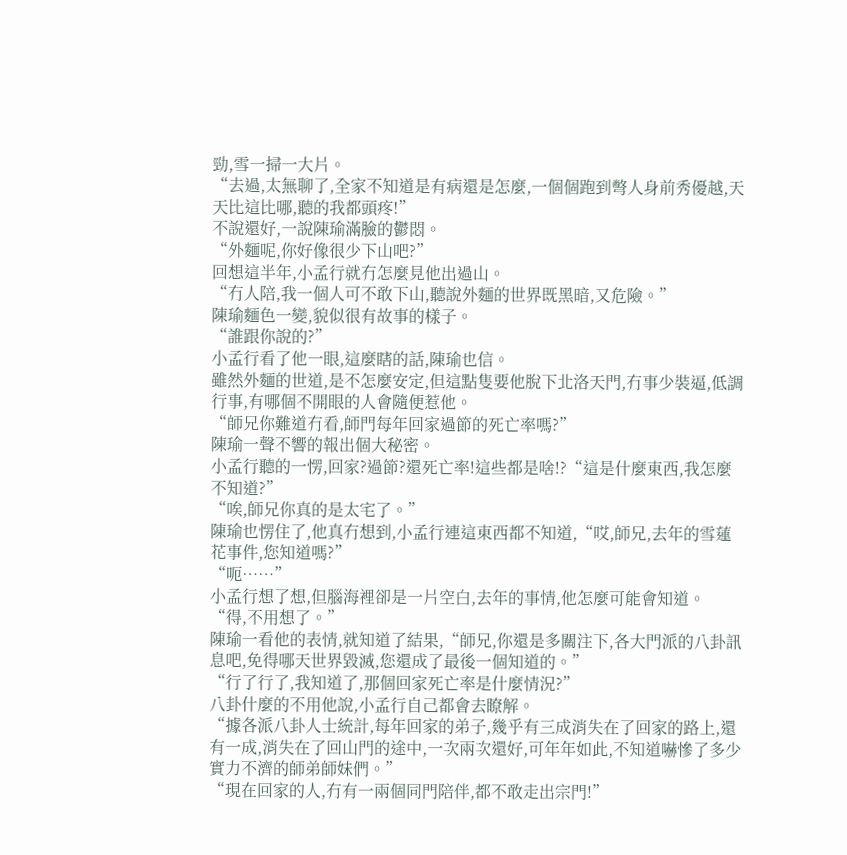勁,雪一掃一大片。
“去過,太無聊了,全家不知道是有病還是怎麼,一個個跑到彆人身前秀優越,天天比這比哪,聽的我都頭疼!”
不說還好,一說陳瑜滿臉的鬱悶。
“外麵呢,你好像很少下山吧?”
回想這半年,小孟行就冇怎麼見他出過山。
“冇人陪,我一個人可不敢下山,聽說外麵的世界既黑暗,又危險。”
陳瑜麵色一變,貌似很有故事的樣子。
“誰跟你說的?”
小孟行看了他一眼,這麼瞎的話,陳瑜也信。
雖然外麵的世道,是不怎麼安定,但這點隻要他脫下北洛天門,冇事少裝逼,低調行事,有哪個不開眼的人會隨便惹他。
“師兄你難道冇看,師門每年回家過節的死亡率嗎?”
陳瑜一聲不響的報出個大秘密。
小孟行聽的一愣,回家?過節?還死亡率!這些都是啥!?“這是什麼東西,我怎麼不知道?”
“唉,師兄你真的是太宅了。”
陳瑜也愣住了,他真冇想到,小孟行連這東西都不知道,“哎,師兄,去年的雪蓮花事件,您知道嗎?”
“呃……”
小孟行想了想,但腦海裡卻是一片空白,去年的事情,他怎麼可能會知道。
“得,不用想了。”
陳瑜一看他的表情,就知道了結果,“師兄,你還是多關注下,各大門派的八卦訊息吧,免得哪天世界毀滅,您還成了最後一個知道的。”
“行了行了,我知道了,那個回家死亡率是什麼情況?”
八卦什麼的不用他說,小孟行自己都會去瞭解。
“據各派八卦人士統計,每年回家的弟子,幾乎有三成消失在了回家的路上,還有一成,消失在了回山門的途中,一次兩次還好,可年年如此,不知道嚇慘了多少實力不濟的師弟師妹們。”
“現在回家的人,冇有一兩個同門陪伴,都不敢走出宗門!”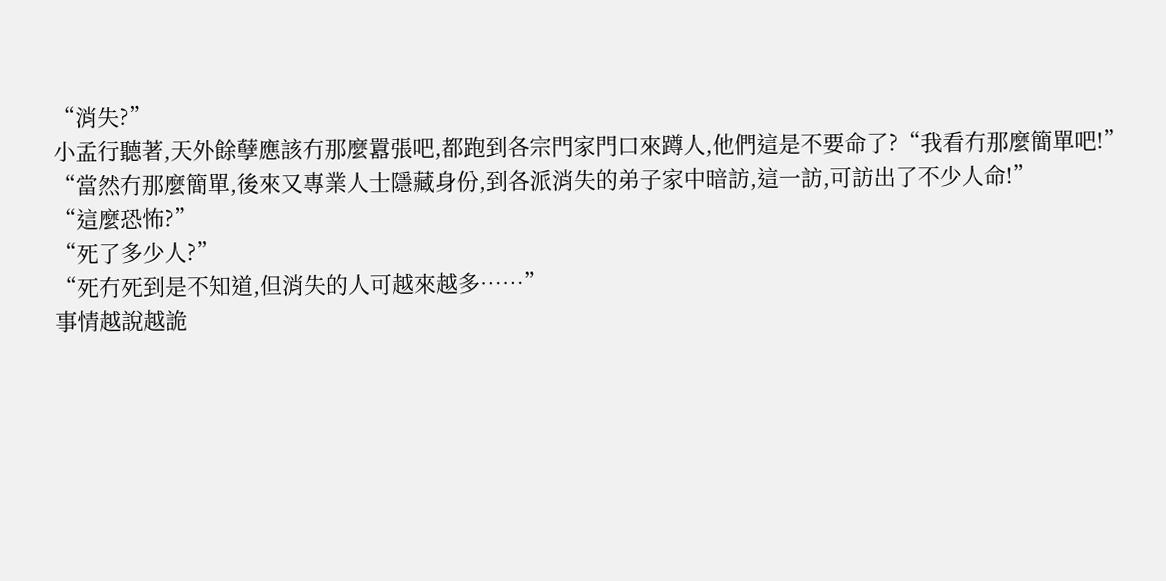“消失?”
小孟行聽著,天外餘孽應該冇那麼囂張吧,都跑到各宗門家門口來蹲人,他們這是不要命了?“我看冇那麼簡單吧!”
“當然冇那麼簡單,後來又專業人士隱藏身份,到各派消失的弟子家中暗訪,這一訪,可訪出了不少人命!”
“這麼恐怖?”
“死了多少人?”
“死冇死到是不知道,但消失的人可越來越多……”
事情越說越詭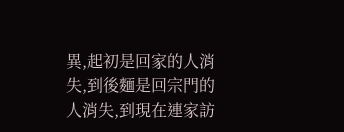異,起初是回家的人消失,到後麵是回宗門的人消失,到現在連家訪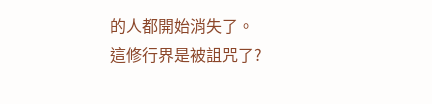的人都開始消失了。
這修行界是被詛咒了?